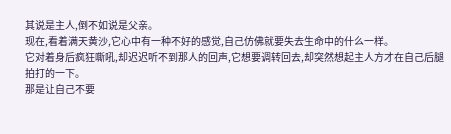其说是主人,倒不如说是父亲。
现在,看着满天黄沙,它心中有一种不好的感觉,自己仿佛就要失去生命中的什么一样。
它对着身后疯狂嘶吼,却迟迟听不到那人的回声,它想要调转回去,却突然想起主人方才在自己后腿拍打的一下。
那是让自己不要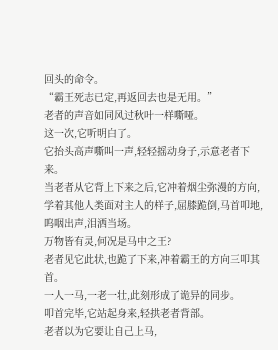回头的命令。
“霸王死志已定,再返回去也是无用。”
老者的声音如同风过秋叶一样嘶哑。
这一次,它听明白了。
它抬头高声嘶叫一声,轻轻摇动身子,示意老者下来。
当老者从它背上下来之后,它冲着烟尘弥漫的方向,学着其他人类面对主人的样子,屈膝跪倒,马首叩地,呜咽出声,泪洒当场。
万物皆有灵,何况是马中之王?
老者见它此状,也跪了下来,冲着霸王的方向三叩其首。
一人一马,一老一壮,此刻形成了诡异的同步。
叩首完毕,它站起身来,轻拱老者背部。
老者以为它要让自己上马,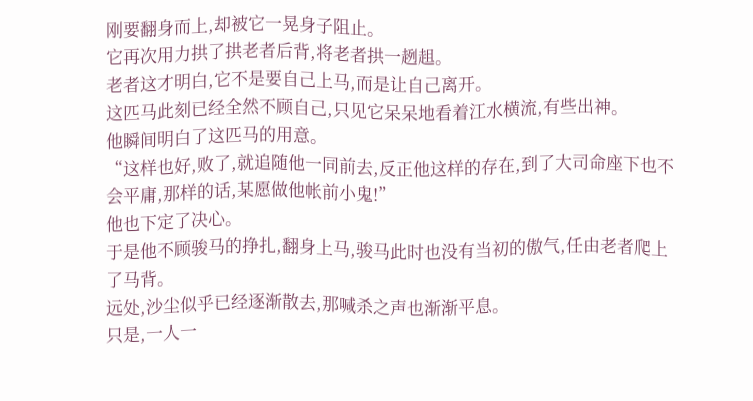刚要翻身而上,却被它一晃身子阻止。
它再次用力拱了拱老者后背,将老者拱一趔趄。
老者这才明白,它不是要自己上马,而是让自己离开。
这匹马此刻已经全然不顾自己,只见它呆呆地看着江水横流,有些出神。
他瞬间明白了这匹马的用意。
“这样也好,败了,就追随他一同前去,反正他这样的存在,到了大司命座下也不会平庸,那样的话,某愿做他帐前小鬼!”
他也下定了决心。
于是他不顾骏马的挣扎,翻身上马,骏马此时也没有当初的傲气,任由老者爬上了马背。
远处,沙尘似乎已经逐渐散去,那喊杀之声也渐渐平息。
只是,一人一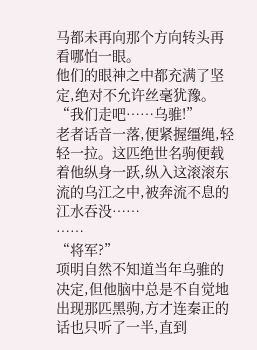马都未再向那个方向转头再看哪怕一眼。
他们的眼神之中都充满了坚定,绝对不允许丝毫犹豫。
“我们走吧……乌骓!”
老者话音一落,便紧握缰绳,轻轻一拉。这匹绝世名驹便载着他纵身一跃,纵入这滚滚东流的乌江之中,被奔流不息的江水吞没……
……
“将军?”
项明自然不知道当年乌骓的决定,但他脑中总是不自觉地出现那匹黑驹,方才连秦正的话也只听了一半,直到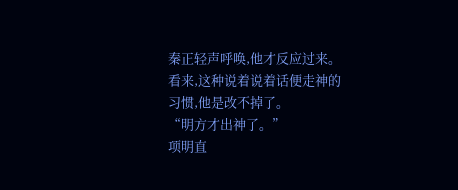秦正轻声呼唤,他才反应过来。
看来,这种说着说着话便走神的习惯,他是改不掉了。
“明方才出神了。”
项明直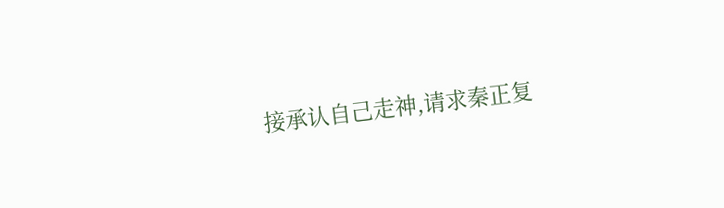接承认自己走神,请求秦正复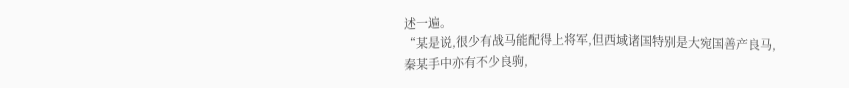述一遍。
“某是说,很少有战马能配得上将军,但西域诸国特别是大宛国善产良马,秦某手中亦有不少良驹,